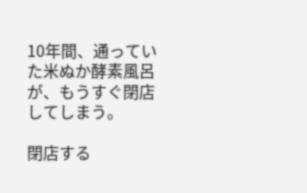10年間、通っていた米ぬか酵素風呂が、もうすぐ閉店してしまう。

閉店する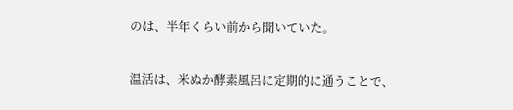のは、半年くらい前から聞いていた。

温活は、米ぬか酵素風呂に定期的に通うことで、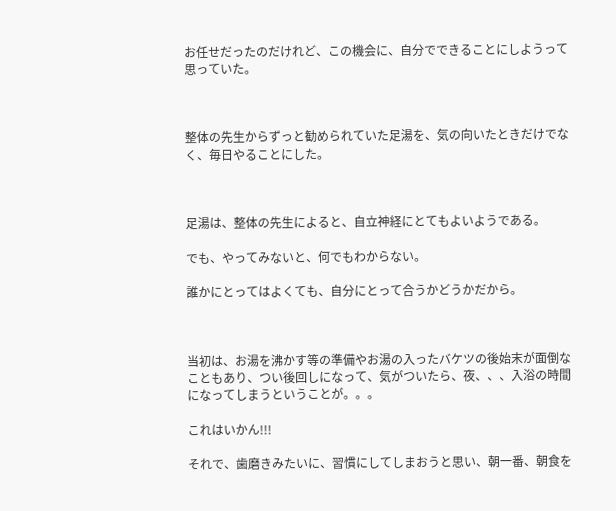お任せだったのだけれど、この機会に、自分でできることにしようって思っていた。



整体の先生からずっと勧められていた足湯を、気の向いたときだけでなく、毎日やることにした。



足湯は、整体の先生によると、自立神経にとてもよいようである。

でも、やってみないと、何でもわからない。

誰かにとってはよくても、自分にとって合うかどうかだから。



当初は、お湯を沸かす等の準備やお湯の入ったバケツの後始末が面倒なこともあり、つい後回しになって、気がついたら、夜、、、入浴の時間になってしまうということが。。。

これはいかん!!!

それで、歯磨きみたいに、習慣にしてしまおうと思い、朝一番、朝食を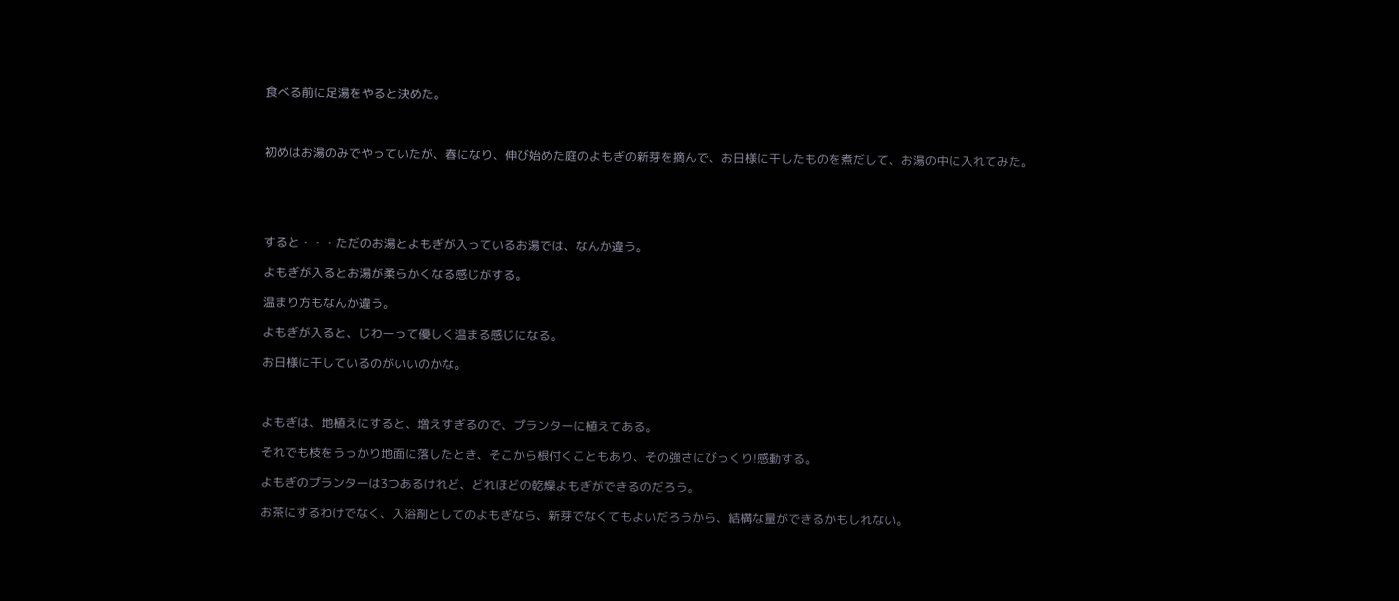食べる前に足湯をやると決めた。



初めはお湯のみでやっていたが、春になり、伸び始めた庭のよもぎの新芽を摘んで、お日様に干したものを煮だして、お湯の中に入れてみた。





すると・・・ただのお湯とよもぎが入っているお湯では、なんか違う。

よもぎが入るとお湯が柔らかくなる感じがする。

温まり方もなんか違う。

よもぎが入ると、じわーって優しく温まる感じになる。

お日様に干しているのがいいのかな。



よもぎは、地植えにすると、増えすぎるので、プランターに植えてある。

それでも枝をうっかり地面に落したとき、そこから根付くこともあり、その強さにびっくり!感動する。

よもぎのプランターは3つあるけれど、どれほどの乾燥よもぎができるのだろう。

お茶にするわけでなく、入浴剤としてのよもぎなら、新芽でなくてもよいだろうから、結構な量ができるかもしれない。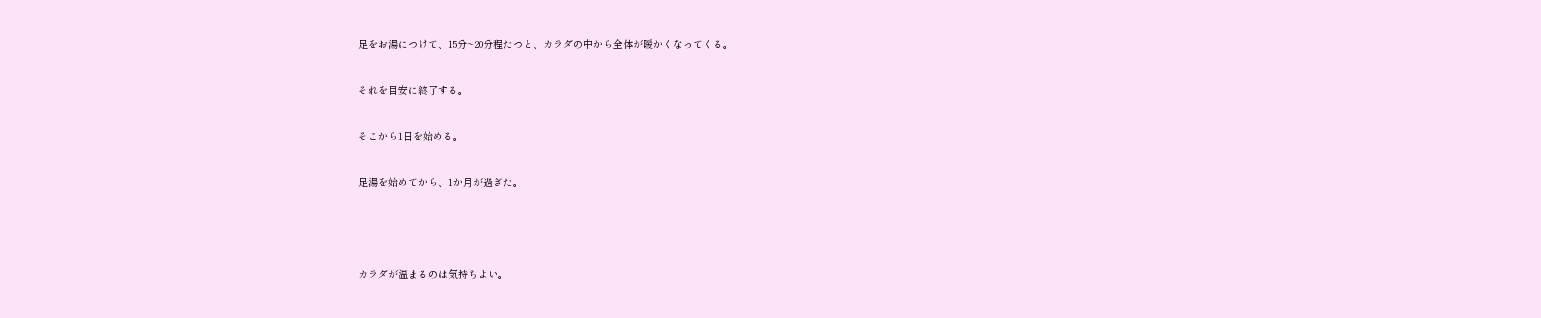足をお湯につけて、15分~20分程たつと、カラダの中から全体が暖かくなってくる。

それを目安に終了する。

そこから1日を始める。

足湯を始めてから、1か月が過ぎた。



カラダが温まるのは気持ちよい。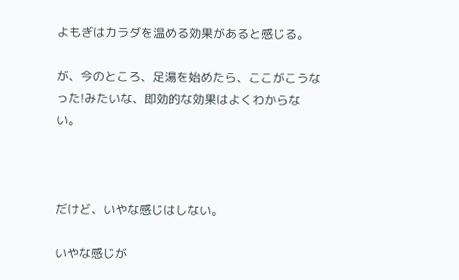よもぎはカラダを温める効果があると感じる。

が、今のところ、足湯を始めたら、ここがこうなった!みたいな、即効的な効果はよくわからない。



だけど、いやな感じはしない。

いやな感じが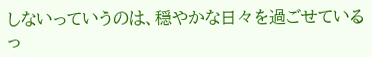しないっていうのは、穏やかな日々を過ごせているっ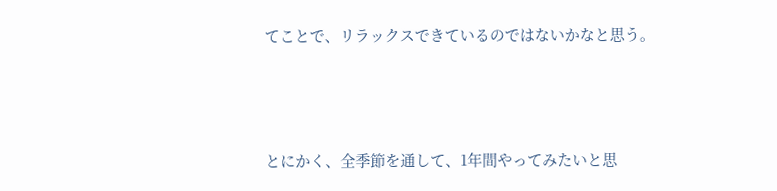てことで、リラックスできているのではないかなと思う。



とにかく、全季節を通して、1年間やってみたいと思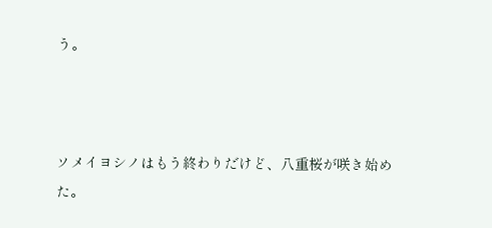う。



ソメイヨシノはもう終わりだけど、八重桜が咲き始めた。